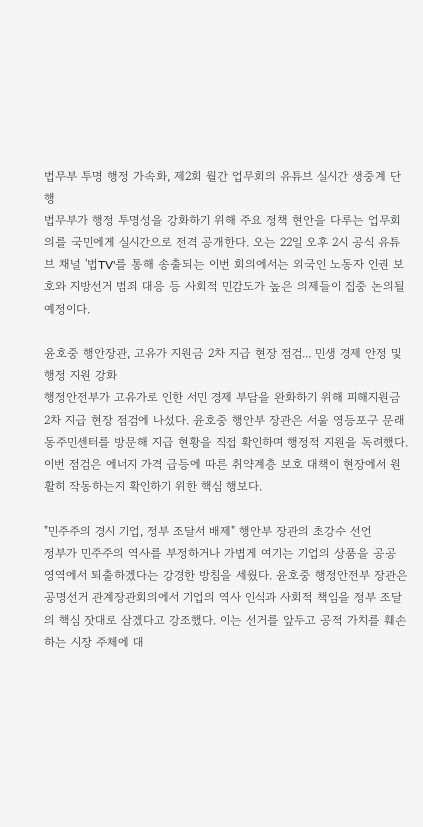법무부 투명 행정 가속화, 제2회 월간 업무회의 유튜브 실시간 생중계 단행
법무부가 행정 투명성을 강화하기 위해 주요 정책 현안을 다루는 업무회의를 국민에게 실시간으로 전격 공개한다. 오는 22일 오후 2시 공식 유튜브 채널 '법TV'를 통해 송출되는 이번 회의에서는 외국인 노동자 인권 보호와 지방선거 범죄 대응 등 사회적 민감도가 높은 의제들이 집중 논의될 예정이다.

윤호중 행안장관, 고유가 지원금 2차 지급 현장 점검... 민생 경제 안정 및 행정 지원 강화
행정안전부가 고유가로 인한 서민 경제 부담을 완화하기 위해 피해지원금 2차 지급 현장 점검에 나섰다. 윤호중 행안부 장관은 서울 영등포구 문래동주민센터를 방문해 지급 현황을 직접 확인하며 행정적 지원을 독려했다. 이번 점검은 에너지 가격 급등에 따른 취약계층 보호 대책이 현장에서 원활히 작동하는지 확인하기 위한 핵심 행보다.

"민주주의 경시 기업, 정부 조달서 배제" 행안부 장관의 초강수 선언
정부가 민주주의 역사를 부정하거나 가볍게 여기는 기업의 상품을 공공 영역에서 퇴출하겠다는 강경한 방침을 세웠다. 윤호중 행정안전부 장관은 공명선거 관계장관회의에서 기업의 역사 인식과 사회적 책임을 정부 조달의 핵심 잣대로 삼겠다고 강조했다. 이는 선거를 앞두고 공적 가치를 훼손하는 시장 주체에 대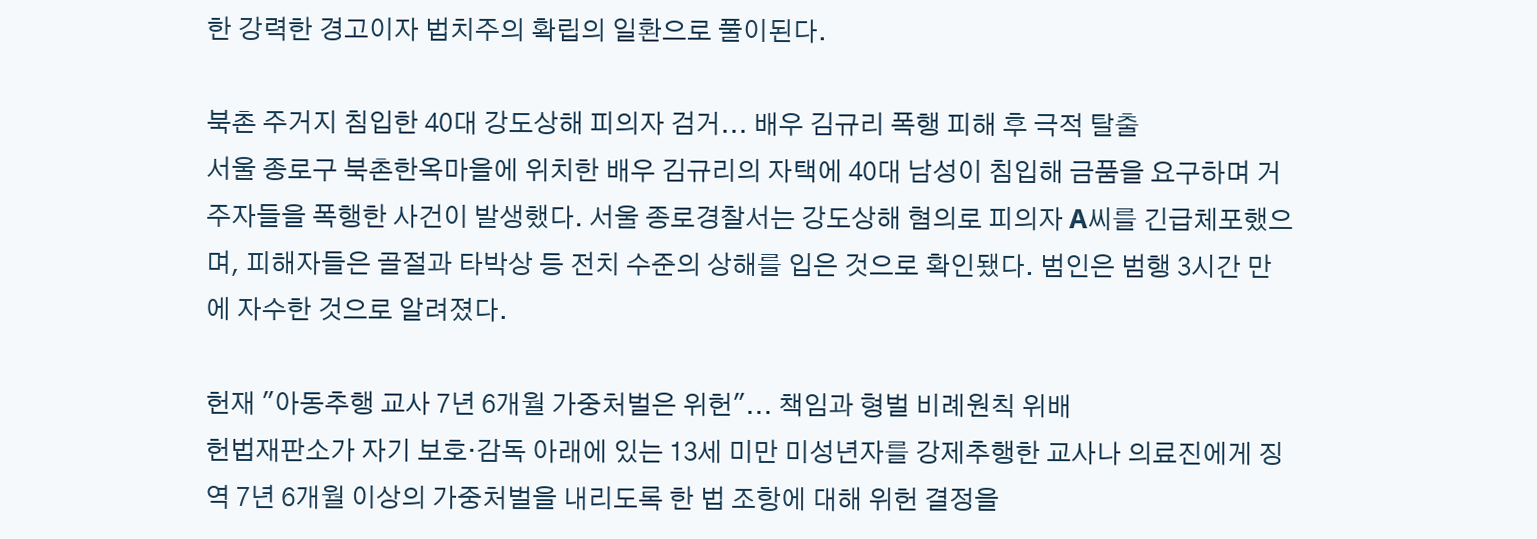한 강력한 경고이자 법치주의 확립의 일환으로 풀이된다.

북촌 주거지 침입한 40대 강도상해 피의자 검거... 배우 김규리 폭행 피해 후 극적 탈출
서울 종로구 북촌한옥마을에 위치한 배우 김규리의 자택에 40대 남성이 침입해 금품을 요구하며 거주자들을 폭행한 사건이 발생했다. 서울 종로경찰서는 강도상해 혐의로 피의자 A씨를 긴급체포했으며, 피해자들은 골절과 타박상 등 전치 수준의 상해를 입은 것으로 확인됐다. 범인은 범행 3시간 만에 자수한 것으로 알려졌다.

헌재 "아동추행 교사 7년 6개월 가중처벌은 위헌"... 책임과 형벌 비례원칙 위배
헌법재판소가 자기 보호·감독 아래에 있는 13세 미만 미성년자를 강제추행한 교사나 의료진에게 징역 7년 6개월 이상의 가중처벌을 내리도록 한 법 조항에 대해 위헌 결정을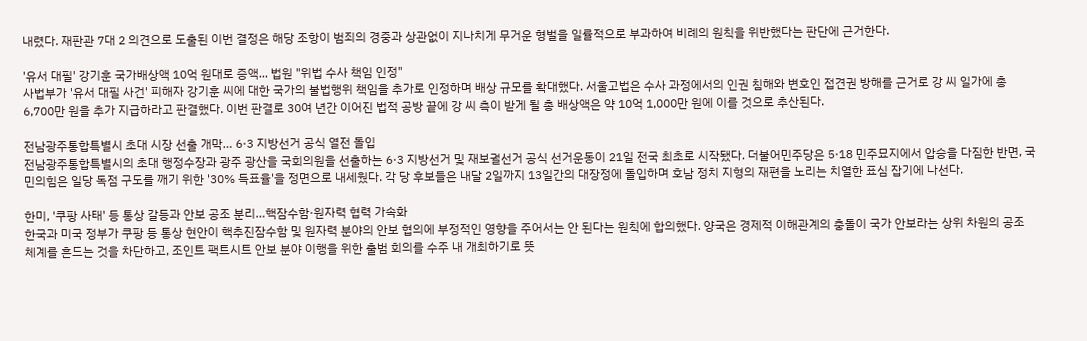내렸다. 재판관 7대 2 의견으로 도출된 이번 결정은 해당 조항이 범죄의 경중과 상관없이 지나치게 무거운 형벌을 일률적으로 부과하여 비례의 원칙을 위반했다는 판단에 근거한다.

'유서 대필' 강기훈 국가배상액 10억 원대로 증액... 법원 "위법 수사 책임 인정"
사법부가 '유서 대필 사건' 피해자 강기훈 씨에 대한 국가의 불법행위 책임을 추가로 인정하며 배상 규모를 확대했다. 서울고법은 수사 과정에서의 인권 침해와 변호인 접견권 방해를 근거로 강 씨 일가에 총 6,700만 원을 추가 지급하라고 판결했다. 이번 판결로 30여 년간 이어진 법적 공방 끝에 강 씨 측이 받게 될 총 배상액은 약 10억 1,000만 원에 이를 것으로 추산된다.

전남광주통합특별시 초대 시장 선출 개막… 6·3 지방선거 공식 열전 돌입
전남광주통합특별시의 초대 행정수장과 광주 광산을 국회의원을 선출하는 6·3 지방선거 및 재보궐선거 공식 선거운동이 21일 전국 최초로 시작됐다. 더불어민주당은 5·18 민주묘지에서 압승을 다짐한 반면, 국민의힘은 일당 독점 구도를 깨기 위한 '30% 득표율'을 정면으로 내세웠다. 각 당 후보들은 내달 2일까지 13일간의 대장정에 돌입하며 호남 정치 지형의 재편을 노리는 치열한 표심 잡기에 나선다.

한미, '쿠팡 사태' 등 통상 갈등과 안보 공조 분리…핵잠수함·원자력 협력 가속화
한국과 미국 정부가 쿠팡 등 통상 현안이 핵추진잠수함 및 원자력 분야의 안보 협의에 부정적인 영향을 주어서는 안 된다는 원칙에 합의했다. 양국은 경제적 이해관계의 충돌이 국가 안보라는 상위 차원의 공조 체계를 흔드는 것을 차단하고, 조인트 팩트시트 안보 분야 이행을 위한 출범 회의를 수주 내 개최하기로 뜻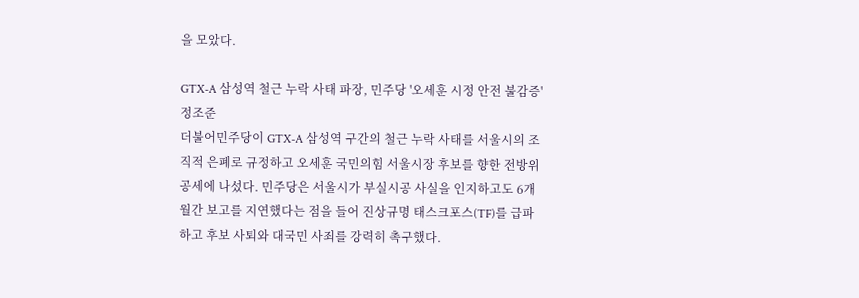을 모았다.

GTX-A 삼성역 철근 누락 사태 파장, 민주당 '오세훈 시정 안전 불감증' 정조준
더불어민주당이 GTX-A 삼성역 구간의 철근 누락 사태를 서울시의 조직적 은폐로 규정하고 오세훈 국민의힘 서울시장 후보를 향한 전방위 공세에 나섰다. 민주당은 서울시가 부실시공 사실을 인지하고도 6개월간 보고를 지연했다는 점을 들어 진상규명 태스크포스(TF)를 급파하고 후보 사퇴와 대국민 사죄를 강력히 촉구했다.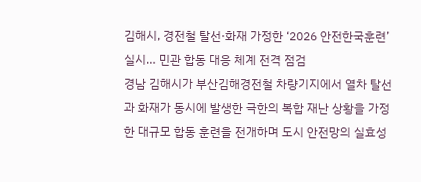김해시, 경전철 탈선·화재 가정한 ‘2026 안전한국훈련’ 실시… 민관 합동 대응 체계 전격 점검
경남 김해시가 부산김해경전철 차량기지에서 열차 탈선과 화재가 동시에 발생한 극한의 복합 재난 상황을 가정한 대규모 합동 훈련을 전개하며 도시 안전망의 실효성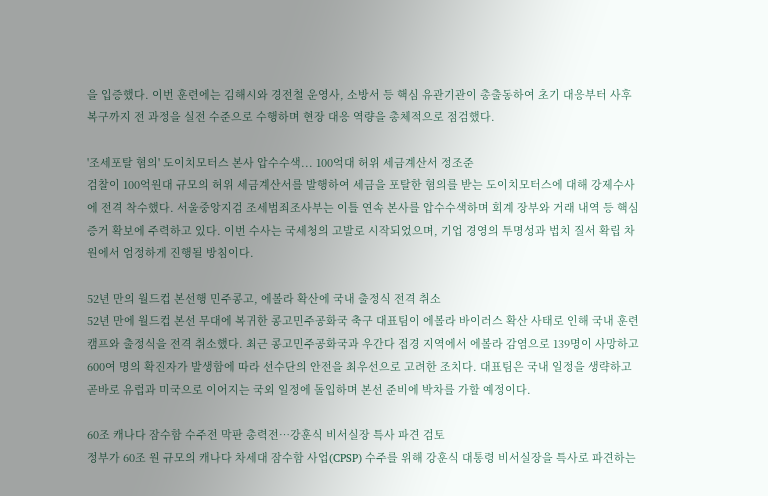을 입증했다. 이번 훈련에는 김해시와 경전철 운영사, 소방서 등 핵심 유관기관이 총출동하여 초기 대응부터 사후 복구까지 전 과정을 실전 수준으로 수행하며 현장 대응 역량을 총체적으로 점검했다.

'조세포탈 혐의' 도이치모터스 본사 압수수색... 100억대 허위 세금계산서 정조준
검찰이 100억원대 규모의 허위 세금계산서를 발행하여 세금을 포탈한 혐의를 받는 도이치모터스에 대해 강제수사에 전격 착수했다. 서울중앙지검 조세범죄조사부는 이틀 연속 본사를 압수수색하며 회계 장부와 거래 내역 등 핵심 증거 확보에 주력하고 있다. 이번 수사는 국세청의 고발로 시작되었으며, 기업 경영의 투명성과 법치 질서 확립 차원에서 엄정하게 진행될 방침이다.

52년 만의 월드컵 본선행 민주콩고, 에볼라 확산에 국내 출정식 전격 취소
52년 만에 월드컵 본선 무대에 복귀한 콩고민주공화국 축구 대표팀이 에볼라 바이러스 확산 사태로 인해 국내 훈련 캠프와 출정식을 전격 취소했다. 최근 콩고민주공화국과 우간다 접경 지역에서 에볼라 감염으로 139명이 사망하고 600여 명의 확진자가 발생함에 따라 선수단의 안전을 최우선으로 고려한 조치다. 대표팀은 국내 일정을 생략하고 곧바로 유럽과 미국으로 이어지는 국외 일정에 돌입하며 본선 준비에 박차를 가할 예정이다.

60조 캐나다 잠수함 수주전 막판 총력전…강훈식 비서실장 특사 파견 검토
정부가 60조 원 규모의 캐나다 차세대 잠수함 사업(CPSP) 수주를 위해 강훈식 대통령 비서실장을 특사로 파견하는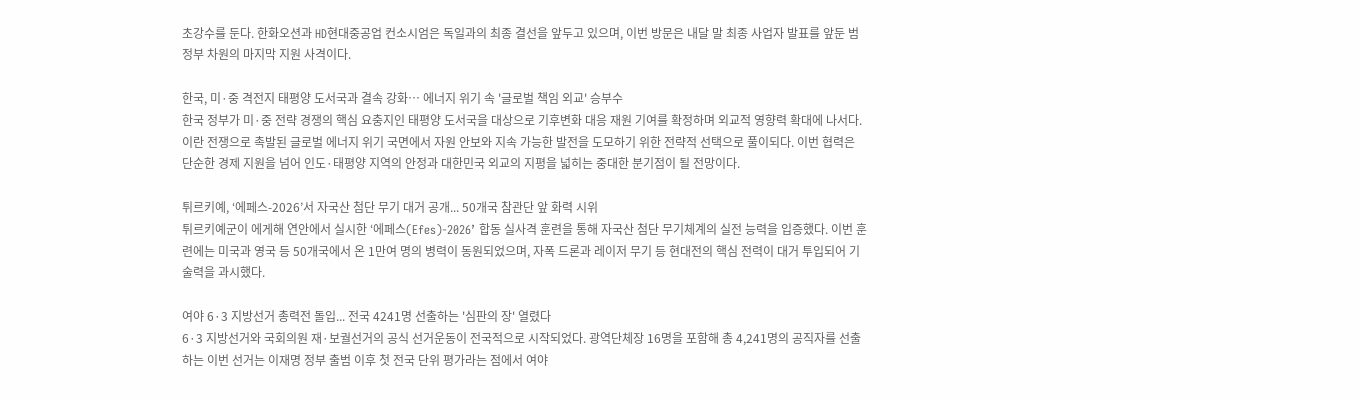초강수를 둔다. 한화오션과 HD현대중공업 컨소시엄은 독일과의 최종 결선을 앞두고 있으며, 이번 방문은 내달 말 최종 사업자 발표를 앞둔 범정부 차원의 마지막 지원 사격이다.

한국, 미·중 격전지 태평양 도서국과 결속 강화… 에너지 위기 속 '글로벌 책임 외교' 승부수
한국 정부가 미·중 전략 경쟁의 핵심 요충지인 태평양 도서국을 대상으로 기후변화 대응 재원 기여를 확정하며 외교적 영향력 확대에 나서다. 이란 전쟁으로 촉발된 글로벌 에너지 위기 국면에서 자원 안보와 지속 가능한 발전을 도모하기 위한 전략적 선택으로 풀이되다. 이번 협력은 단순한 경제 지원을 넘어 인도·태평양 지역의 안정과 대한민국 외교의 지평을 넓히는 중대한 분기점이 될 전망이다.

튀르키예, ‘에페스-2026’서 자국산 첨단 무기 대거 공개... 50개국 참관단 앞 화력 시위
튀르키예군이 에게해 연안에서 실시한 ‘에페스(Efes)-2026’ 합동 실사격 훈련을 통해 자국산 첨단 무기체계의 실전 능력을 입증했다. 이번 훈련에는 미국과 영국 등 50개국에서 온 1만여 명의 병력이 동원되었으며, 자폭 드론과 레이저 무기 등 현대전의 핵심 전력이 대거 투입되어 기술력을 과시했다.

여야 6·3 지방선거 총력전 돌입... 전국 4241명 선출하는 '심판의 장' 열렸다
6·3 지방선거와 국회의원 재·보궐선거의 공식 선거운동이 전국적으로 시작되었다. 광역단체장 16명을 포함해 총 4,241명의 공직자를 선출하는 이번 선거는 이재명 정부 출범 이후 첫 전국 단위 평가라는 점에서 여야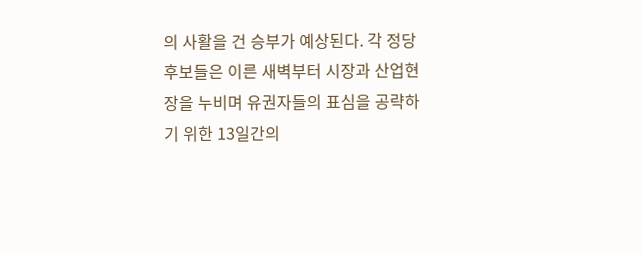의 사활을 건 승부가 예상된다. 각 정당 후보들은 이른 새벽부터 시장과 산업현장을 누비며 유권자들의 표심을 공략하기 위한 13일간의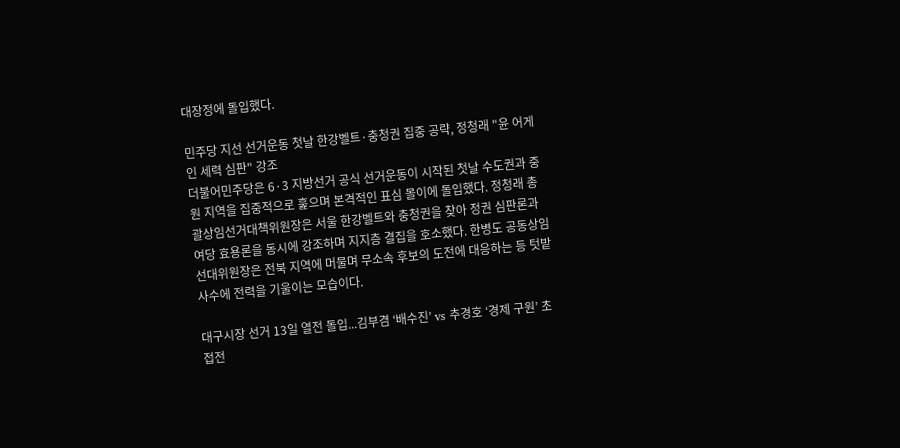대장정에 돌입했다.

민주당 지선 선거운동 첫날 한강벨트·충청권 집중 공략, 정청래 "윤 어게인 세력 심판" 강조
더불어민주당은 6·3 지방선거 공식 선거운동이 시작된 첫날 수도권과 중원 지역을 집중적으로 훑으며 본격적인 표심 몰이에 돌입했다. 정청래 총괄상임선거대책위원장은 서울 한강벨트와 충청권을 찾아 정권 심판론과 여당 효용론을 동시에 강조하며 지지층 결집을 호소했다. 한병도 공동상임선대위원장은 전북 지역에 머물며 무소속 후보의 도전에 대응하는 등 텃밭 사수에 전력을 기울이는 모습이다.

대구시장 선거 13일 열전 돌입...김부겸 ‘배수진’ vs 추경호 ‘경제 구원’ 초접전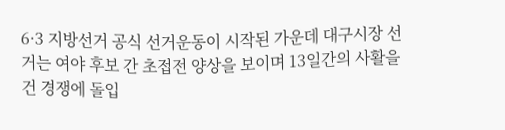6·3 지방선거 공식 선거운동이 시작된 가운데 대구시장 선거는 여야 후보 간 초접전 양상을 보이며 13일간의 사활을 건 경쟁에 돌입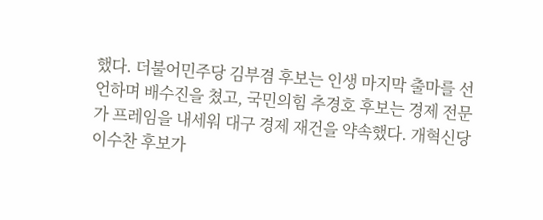했다. 더불어민주당 김부겸 후보는 인생 마지막 출마를 선언하며 배수진을 쳤고, 국민의힘 추경호 후보는 경제 전문가 프레임을 내세워 대구 경제 재건을 약속했다. 개혁신당 이수찬 후보가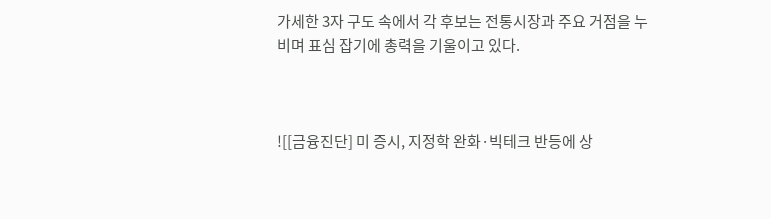가세한 3자 구도 속에서 각 후보는 전통시장과 주요 거점을 누비며 표심 잡기에 총력을 기울이고 있다.



![[금융진단] 미 증시, 지정학 완화·빅테크 반등에 상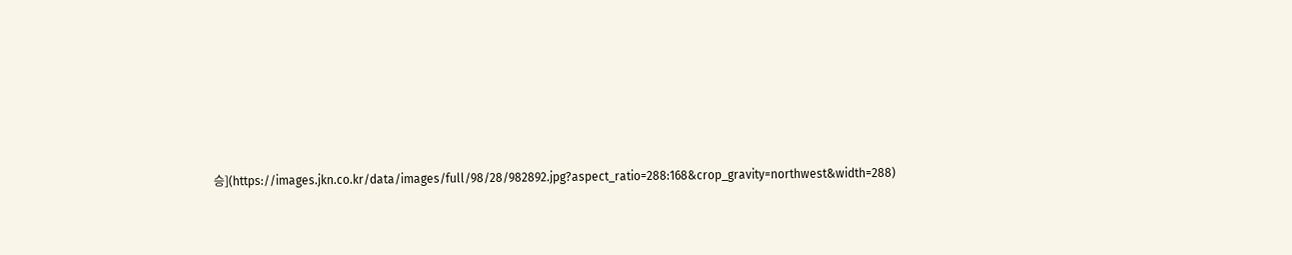승](https://images.jkn.co.kr/data/images/full/98/28/982892.jpg?aspect_ratio=288:168&crop_gravity=northwest&width=288)